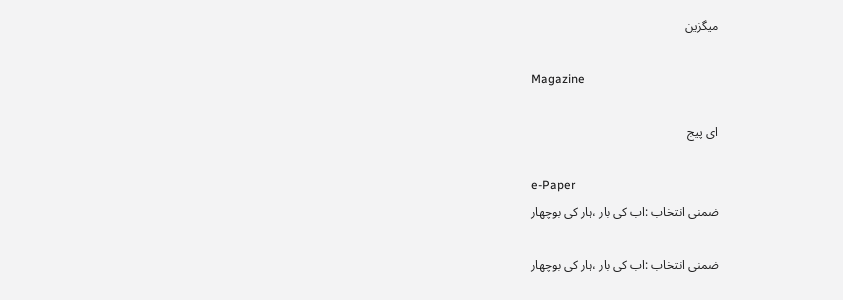میگزین

Magazine

ای پیج

e-Paper
ضمنی انتخاب :اب کی بار ،ہار کی بوچھار

ضمنی انتخاب :اب کی بار ،ہار کی بوچھار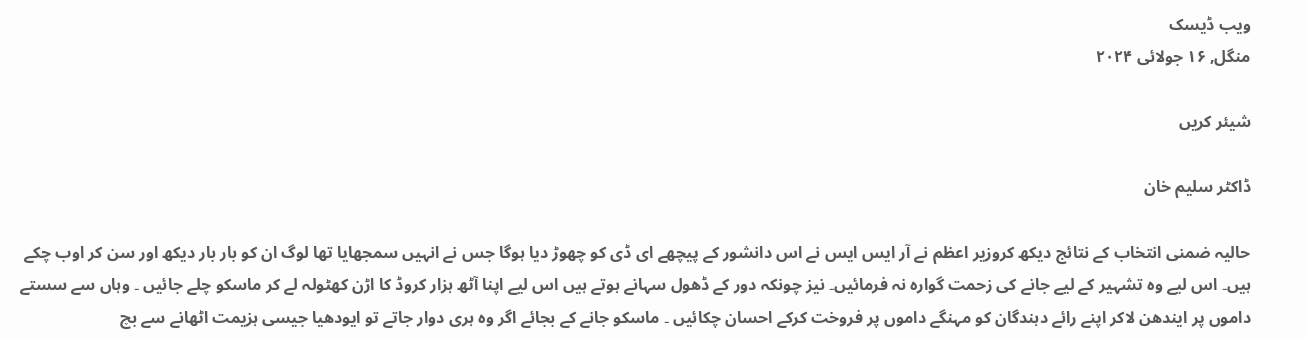ویب ڈیسک
منگل, ۱۶ جولائی ۲۰۲۴

شیئر کریں

ڈاکٹر سلیم خان

حالیہ ضمنی انتخاب کے نتائج دیکھ کروزیر اعظم نے آر ایس ایس نے اس دانشور کے پیچھے ای ڈی کو چھوڑ دیا ہوگا جس نے انہیں سمجھایا تھا لوگ ان کو بار بار دیکھ اور سن کر اوب چکے ہیں۔ اس لیے وہ تشہیر کے لیے جانے کی زحمت گوارہ نہ فرمائیں۔ نیز چونکہ دور کے ڈھول سہانے ہوتے ہیں اس لیے اپنا آٹھ ہزار کروڈ کا اڑن کھٹولہ لے کر ماسکو چلے جائیں ۔ وہاں سے سستے داموں پر ایندھن لاکر اپنے رائے دہندگان کو مہنگے داموں پر فروخت کرکے احسان چکائیں ۔ ماسکو جانے کے بجائے اگر وہ ہری دوار جاتے تو ایودھیا جیسی ہزیمت اٹھانے سے بچ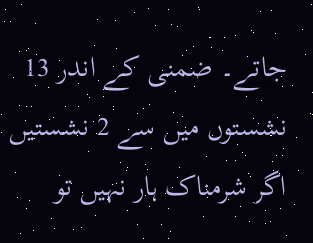جاتے۔ ضمنی کے اندر 13 نشستوں میں سے 2 نشستیں اگر شرمناک ہار نہیں تو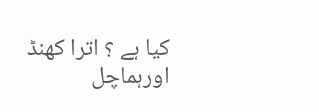کیا ہے ؟ اترا کھنڈ اورہماچل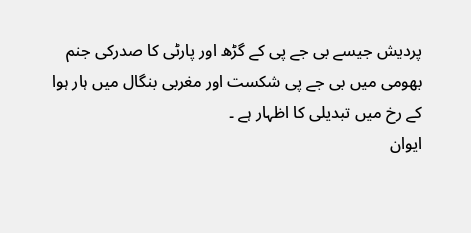پردیش جیسے بی جے پی کے گڑھ اور پارٹی کا صدرکی جنم بھومی میں بی جے پی شکست اور مغربی بنگال میں ہار ہوا کے رخ میں تبدیلی کا اظہار ہے ۔
ایوان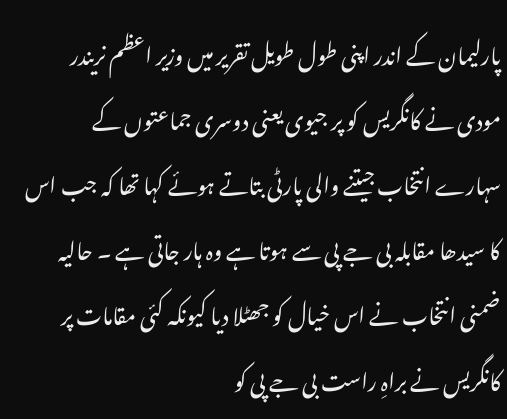پارلیمان کے اندر اپنی طول طویل تقریر میں وزیر اعظم نریندر مودی نے کانگریس کو پر جیوی یعنی دوسری جماعتوں کے سہارے انتخاب جیتنے والی پارٹی بتاتے ہوئے کہا تھا کہ جب اس کا سیدھا مقابلہ بی جے پی سے ہوتا ہے وہ ہار جاتی ہے ۔ حالیہ ضمنی انتخاب نے اس خیال کو جھٹلا دیا کیونکہ کئی مقامات پر کانگریس نے براہِ راست بی جے پی کو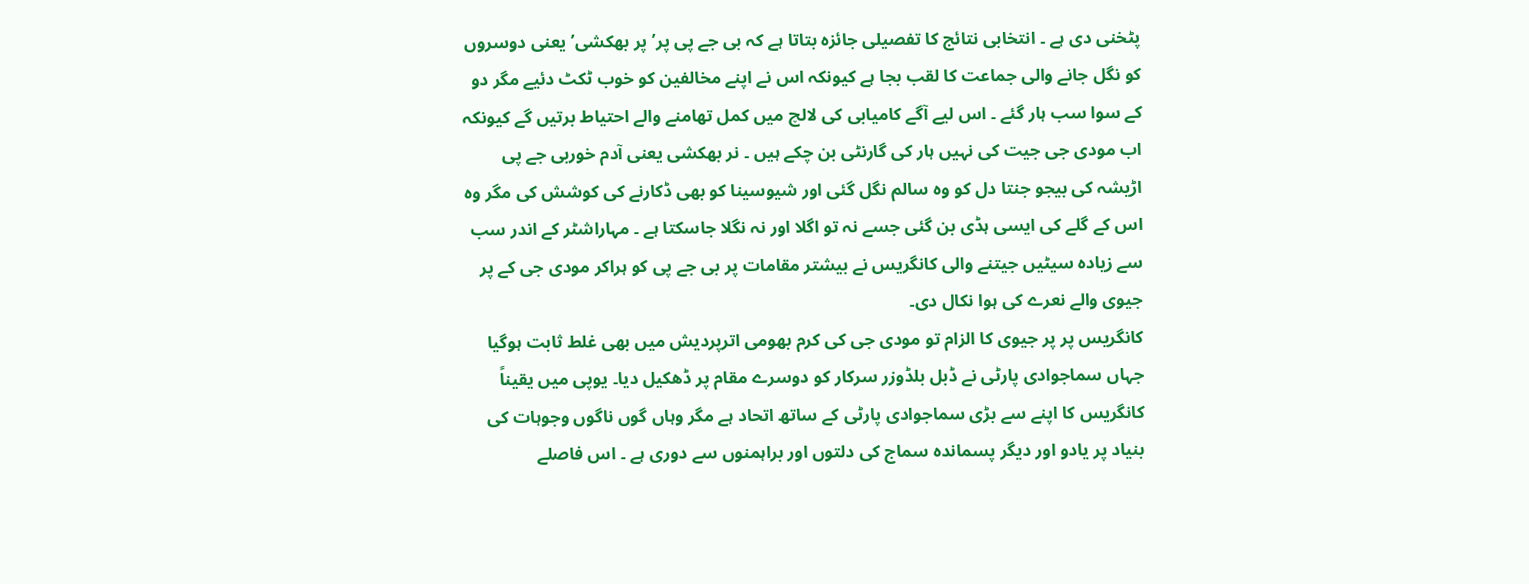پٹخنی دی ہے ۔ انتخابی نتائج کا تفصیلی جائزہ بتاتا ہے کہ بی جے پی پر’ پر بھکشی’ یعنی دوسروں کو نگل جانے والی جماعت کا لقب بجا ہے کیونکہ اس نے اپنے مخالفین کو خوب ٹکٹ دئیے مگر دو کے سوا سب ہار گئے ۔ اس لیے آگے کامیابی کی لالچ میں کمل تھامنے والے احتیاط برتیں گے کیونکہ اب مودی جی جیت کی نہیں ہار کی گارنٹی بن چکے ہیں ۔ نر بھکشی یعنی آدم خوربی جے پی اڑیشہ کی بیجو جنتا دل کو وہ سالم نگل گئی اور شیوسینا کو بھی ڈکارنے کی کوشش کی مگر وہ اس کے گلے کی ایسی ہڈی بن گئی جسے نہ تو اگلا اور نہ نگلا جاسکتا ہے ۔ مہاراشٹر کے اندر سب سے زیادہ سیٹیں جیتنے والی کانگریس نے بیشتر مقامات پر بی جے پی کو ہراکر مودی جی کے پر جیوی والے نعرے کی ہوا نکال دی۔
کانگریس پر پر جیوی کا الزام تو مودی جی کی کرم بھومی اترپردیش میں بھی غلط ثابت ہوگیا جہاں سماجوادی پارٹی نے ڈبل بلڈوزر سرکار کو دوسرے مقام پر ڈھکیل دیا۔ یوپی میں یقیناً کانگریس کا اپنے سے بڑی سماجوادی پارٹی کے ساتھ اتحاد ہے مگر وہاں گوں ناگوں وجوہات کی بنیاد پر یادو اور دیگر پسماندہ سماج کی دلتوں اور براہمنوں سے دوری ہے ۔ اس فاصلے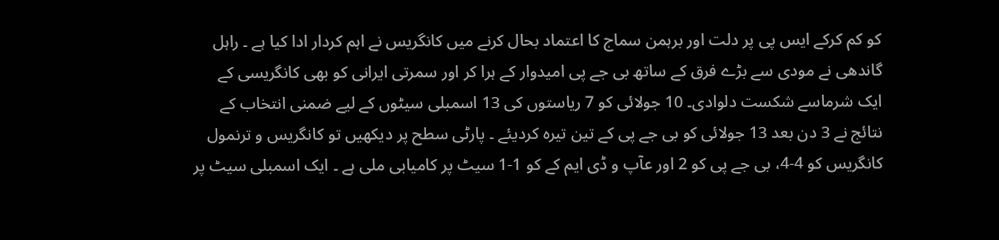کو کم کرکے ایس پی پر دلت اور برہمن سماج کا اعتماد بحال کرنے میں کانگریس نے اہم کردار ادا کیا ہے ۔ راہل گاندھی نے مودی سے بڑے فرق کے ساتھ بی جے پی امیدوار کے ہرا کر اور سمرتی ایرانی کو بھی کانگریسی کے ایک شرماسے شکست دلوادی۔ 10 جولائی کو 7 ریاستوں کی 13 اسمبلی سیٹوں کے لیے ضمنی انتخاب کے نتائج نے 3 دن بعد 13 جولائی کو بی جے پی کے تین تیرہ کردیئے ۔ پارٹی سطح پر دیکھیں تو کانگریس و ترنمول کانگریس کو 4-4، بی جے پی کو 2 اور عآپ و ڈی ایم کے کو 1-1 سیٹ پر کامیابی ملی ہے ۔ ایک اسمبلی سیٹ پر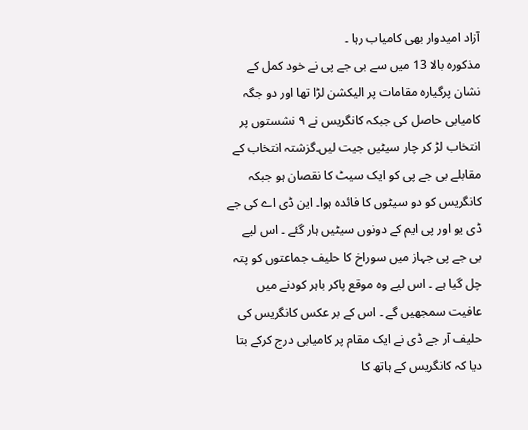آزاد امیدوار بھی کامیاب رہا ۔
مذکورہ بالا 13 میں سے بی جے پی نے خود کمل کے نشان پرگیارہ مقامات پر الیکشن لڑا تھا اور دو جگہ کامیابی حاصل کی جبکہ کانگریس نے ٩ نشستوں پر انتخاب لڑ کر چار سیٹیں جیت لیں۔گزشتہ انتخاب کے مقابلے بی جے پی کو ایک سیٹ کا نقصان ہو جبکہ کانگریس کو دو سیٹوں کا فائدہ ہوا۔ این ڈی اے کی جے ڈی یو اور پی ایم کے دونوں سیٹیں ہار گئے ۔ اس لیے بی جے پی جہاز میں سوراخ کا حلیف جماعتوں کو پتہ چل گیا ہے ۔ اس لیے وہ موقع پاکر باہر کودنے میں عافیت سمجھیں گے ۔ اس کے بر عکس کانگریس کی حلیف آر جے ڈی نے ایک مقام پر کامیابی درج کرکے بتا دیا کہ کانگریس کے ہاتھ کا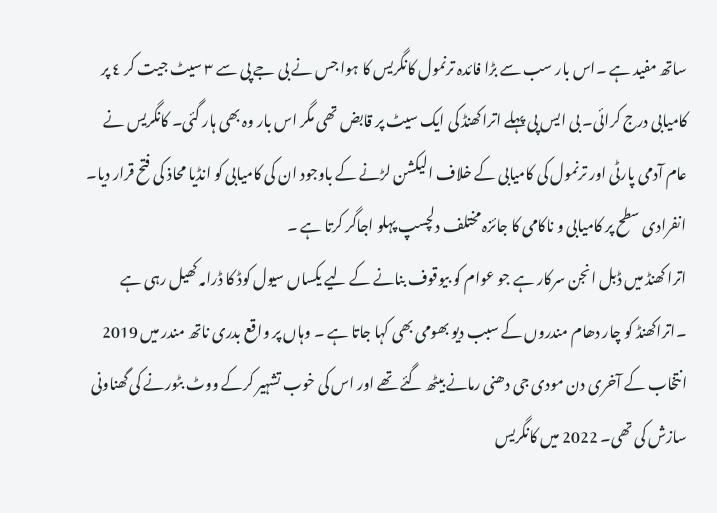ساتھ مفید ہے ۔اس بار سب سے بڑا فائدہ ترنمول کانگریس کا ہوا جس نے بی جے پی سے ٣ سیٹ جیت کر ٤ پر کامیابی درج کرائی۔ بی ایس پی پہلے اتراکھنڈ کی ایک سیٹ پر قابض تھی مگر اس بار وہ بھی ہار گئی۔ کانگریس نے عام آدمی پارٹی اور ترنمول کی کامیابی کے خلاف الیکشن لڑنے کے باوجود ان کی کامیابی کو انڈیا محاذ کی فتح قرار دیا۔ انفرادی سطح پر کامیابی و ناکامی کا جائزہ مختلف دلچسپ پہلو اجاگر کرتا ہے ۔
اترا کھنڈ میں ڈبل انجن سرکار ہے جو عوام کو بیوقوف بنانے کے لیے یکساں سیول کوڈ کا ڈرامہ کھیل رہی ہے ۔اتراکھنڈ کو چار دھام مندروں کے سبب دیو بھومی بھی کہا جاتا ہے ۔ وہاں پر واقع بدری ناتھ مندر میں 2019 انتخاب کے آخری دن مودی جی دھنی رمانے بیٹھ گئے تھے اور اس کی خوب تشہیر کرکے ووٹ بٹورنے کی گھناونی سازش کی تھی۔ 2022 میں کانگریس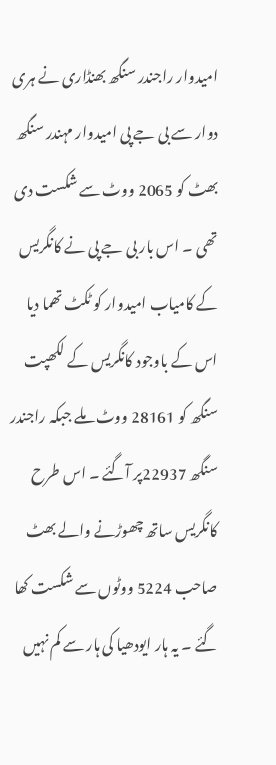امیدوار راجندر سنگھ بھنڈاری نے ہری دوار سے بی جے پی امیدوار مہندر سنگھ بھٹ کو 2065 ووٹ سے شکست دی تھی ۔ اس بار بی جے پی نے کانگریس کے کامیاب امیدوار کو ٹکٹ تھما دیا اس کے باوجود کانگریس کے لکھپت سنگھ کو 28161 ووٹ ملے جبکہ راجندر سنگھ 22937پر آگئے ۔ اس طرح کانگریس ساتھ چھوڑنے والے بھٹ صاحب 5224 ووٹوں سے شکست کھا گئے ۔ یہ ہار ایودھیا کی ہار سے کم نہیں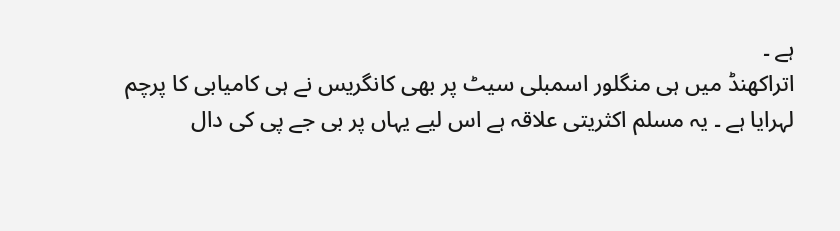ہے ۔
اتراکھنڈ میں ہی منگلور اسمبلی سیٹ پر بھی کانگریس نے ہی کامیابی کا پرچم لہرایا ہے ۔ یہ مسلم اکثریتی علاقہ ہے اس لیے یہاں پر بی جے پی کی دال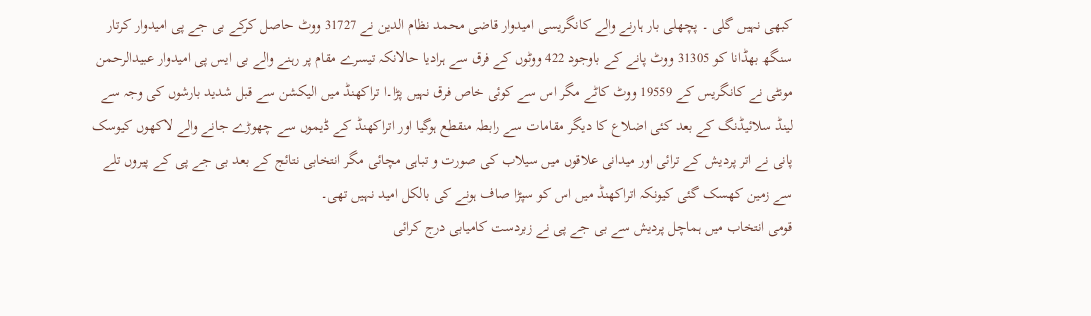کبھی نہیں گلی ۔ پچھلی بار ہارنے والے کانگریسی امیدوار قاضی محمد نظام الدین نے 31727 ووٹ حاصل کرکے بی جے پی امیدوار کرتار سنگھ بھڈانا کو 31305 ووٹ پانے کے باوجود 422 ووٹوں کے فرق سے ہرادیا حالانکہ تیسرے مقام پر رہنے والے بی ایس پی امیدوار عبیدالرحمن مونٹی نے کانگریس کے 19559 ووٹ کاٹے مگر اس سے کوئی خاص فرق نہیں پڑا۔ا تراکھنڈ میں الیکشن سے قبل شدید بارشوں کی وجہ سے لینڈ سلائیڈنگ کے بعد کئی اضلاع کا دیگر مقامات سے رابطہ منقطع ہوگیا اور اتراکھنڈ کے ڈیموں سے چھوڑے جانے والے لاکھوں کیوسک پانی نے اتر پردیش کے ترائی اور میدانی علاقوں میں سیلاب کی صورت و تباہی مچائی مگر انتخابی نتائج کے بعد بی جے پی کے پیروں تلے سے زمین کھسک گئی کیونکہ اتراکھنڈ میں اس کو سپڑا صاف ہونے کی بالکل امید نہیں تھی۔
قومی انتخاب میں ہماچل پردیش سے بی جے پی نے زبردست کامیابی درج کرائی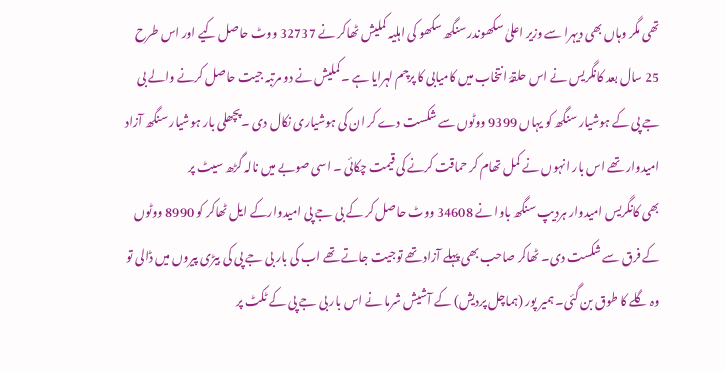تھی مگر وہاں بھی دیہرا سے وزیر اعلیٰ سکھوندر سنگھ سکھو کی اہلیہ کملیش ٹھاکر نے 32737 ووٹ حاصل کیے اور اس طرح 25 سال بعد کانگریس نے اس حلقۂ انتخاب میں کامیابی کا پرچم لہرایا ہے ۔کملیش نے دو مرتبہ جیت حاصل کرنے والے بی جے پی کے ہوشیار سنگھ کو یہاں 9399 ووٹوں سے شکست دے کر ان کی ہوشیاری نکال دی ۔پچھلی بار ہوشیار سنگھ آزاد امیدوار تھے اس بار انہوں نے کمل تھام کر حماقت کرنے کی قیمت چکائی ۔ اسی صوبے میں نالہ گڑھ سیٹ پر
بھی کانگریس امیدوار ہردیپ سنگھ باوا نے 34608 ووٹ حاصل کر کے بی جے پی امیدوارکے ایل ٹھاکر کو 8990 ووٹوں کے فرق سے شکست دی۔ ٹھاکر صاحب بھی پہلے آزاد تھے توجیت جاتے تھے اب کی بار بی جے پی کی بیڑی پیروں میں ڈالی تو وہ گلے کا طوق بن گئی۔ ہمیر پور (ہماچل پردیش) کے آشیش شرما نے اس بار بی جے پی کے ٹکٹ پر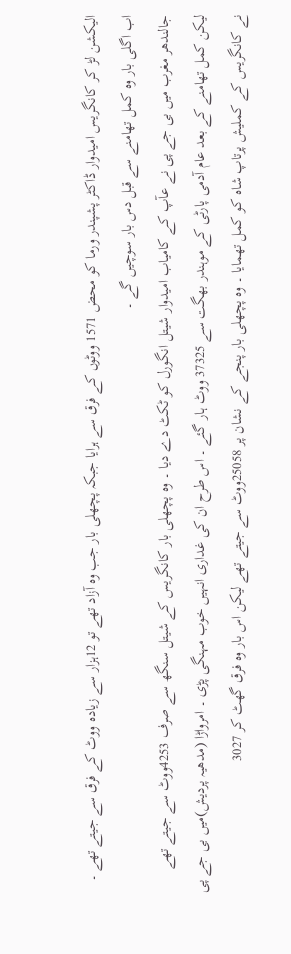الیکشن لڑ کر کانگریس امیدوار ڈاکٹر پشپندر ورما کو محض 1571 ووٹوں کے فرق سے ہرایا جبکہ پچھلی بار جب وہ آزاد تھے تو 12ہزار سے زیادہ ووٹ کے فرق سے جیتے تھے ۔ اب اگلی بار وہ کمل تھامنے سے قبل دس بار سوچیں گے ۔
جالندھر مغرب میں بی جے پی نے عآپ کے کامیاب امیدوار شیتل انگورل کو ٹکٹ دے دیا ۔ وہ پچھلی بار کانگریس کے شیتل سنگھ سے صرف 4253ووٹ سے جیتے تھے لیکن کمل تھامنے کے بعد عام آدمی پارٹی کے موہندر بھگت سے 37325 ووٹ ہار گئے ۔ اس طرح ان کی غداری انہیں خوب مہنگی پڑی ۔ امرواڑا (مدھیہ پردیش)میں بی جے پی نے کانگریس کے کملیش پرتاپ شاہ کو کمل تھمایا ۔ وہ پچھلی بار پنجے کے نشان پر 25058ووٹ سے جیتے تھے لیکن اس بار وہ فرق گھٹ کر 3027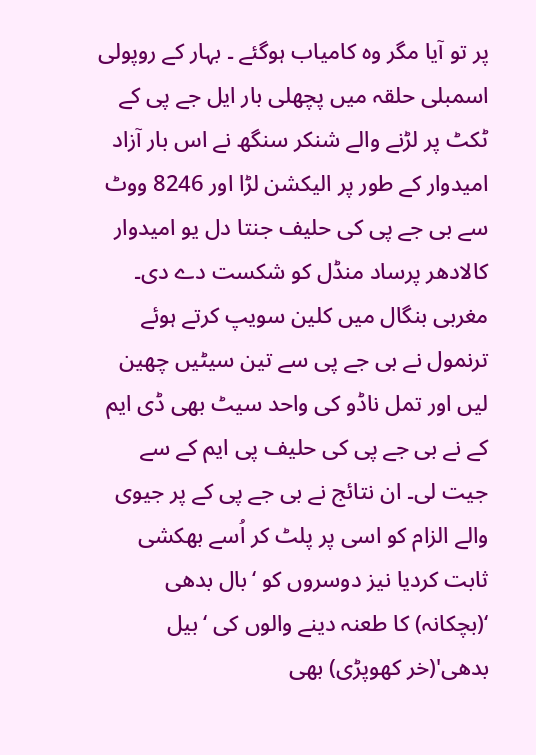پر تو آیا مگر وہ کامیاب ہوگئے ۔ بہار کے روپولی اسمبلی حلقہ میں پچھلی بار ایل جے پی کے ٹکٹ پر لڑنے والے شنکر سنگھ نے اس بار آزاد امیدوار کے طور پر الیکشن لڑا اور 8246 ووٹ سے بی جے پی کی حلیف جنتا دل یو امیدوار کالادھر پرساد منڈل کو شکست دے دی۔ مغربی بنگال میں کلین سویپ کرتے ہوئے ترنمول نے بی جے پی سے تین سیٹیں چھین لیں اور تمل ناڈو کی واحد سیٹ بھی ڈی ایم کے نے بی جے پی کی حلیف پی ایم کے سے جیت لی۔ ان نتائج نے بی جے پی کے پر جیوی والے الزام کو اسی پر پلٹ کر اُسے بھکشی ثابت کردیا نیز دوسروں کو ‘بال بدھی ‘(بچکانہ) کا طعنہ دینے والوں کی ‘بیل بدھی'(خر کھوپڑی) بھی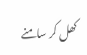کھل کر سامنے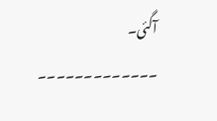آگئی۔
۔۔۔۔۔۔۔۔۔۔۔۔۔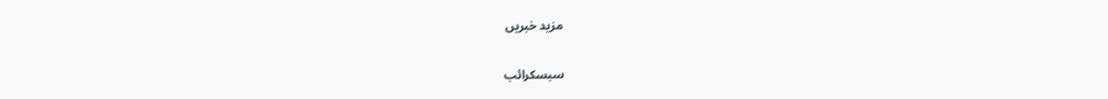مزید خبریں

سبسکرائب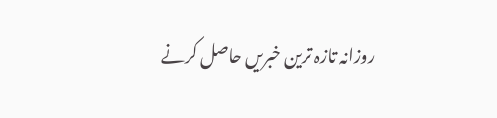روزانہ تازہ ترین خبریں حاصل کرنے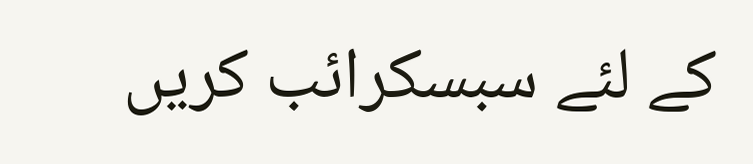کے لئے سبسکرائب کریں